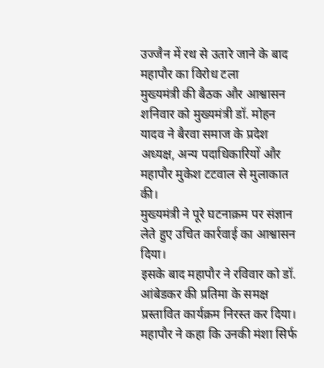उज्जैन में रथ से उतारे जाने के बाद महापौर का विरोध टला
मुख्यमंत्री की बैठक और आश्वासन
शनिवार को मुख्यमंत्री डॉ. मोहन यादव ने बैरवा समाज के प्रदेश अध्यक्ष, अन्य पदाधिकारियों और महापौर मुकेश टटवाल से मुलाकात की।
मुख्यमंत्री ने पूरे घटनाक्रम पर संज्ञान लेते हुए उचित कार्रवाई का आश्वासन दिया।
इसके बाद महापौर ने रविवार को डॉ. आंबेडकर की प्रतिमा के समक्ष प्रस्तावित कार्यक्रम निरस्त कर दिया।
महापौर ने कहा कि उनकी मंशा सिर्फ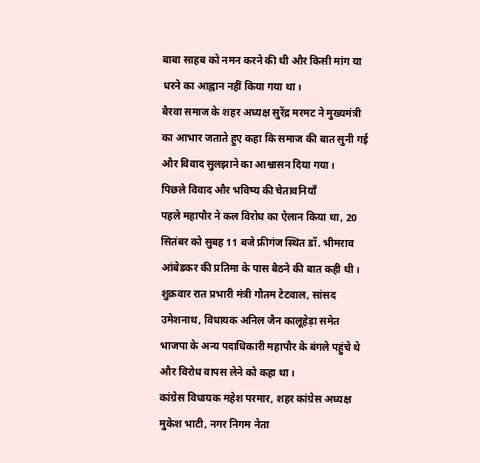बाबा साहब को नमन करने की थी और किसी मांग या धरने का आह्वान नहीं किया गया था।
बैरवा समाज के शहर अध्यक्ष सुरेंद्र मरमट ने मुख्यमंत्री का आभार जताते हुए कहा कि समाज की बात सुनी गई और विवाद सुलझाने का आश्वासन दिया गया।
पिछले विवाद और भविष्य की चेतावनियाँ
पहले महापौर ने कल विरोध का ऐलान किया था, 20 सितंबर को सुबह 11 बजे फ्रीगंज स्थित डॉ. भीमराव आंबेडकर की प्रतिमा के पास बैठने की बात कही थी।
शुक्रवार रात प्रभारी मंत्री गौतम टेटवाल, सांसद उमेशनाथ, विधायक अनिल जैन कालूहेड़ा समेत भाजपा के अन्य पदाधिकारी महापौर के बंगले पहुंचे थे और विरोध वापस लेने को कहा था।
कांग्रेस विधायक महेश परमार, शहर कांग्रेस अध्यक्ष मुकेश भाटी, नगर निगम नेता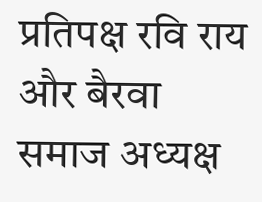प्रतिपक्ष रवि राय और बैरवा समाज अध्यक्ष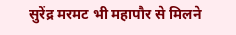सुरेंद्र मरमट भी महापौर से मिलने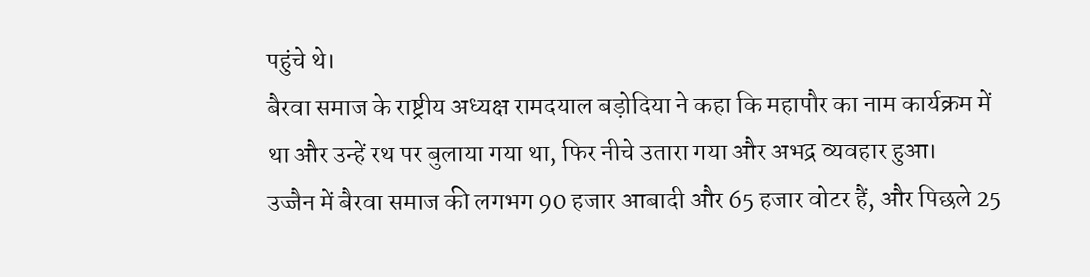पहुंचे थे।
बैरवा समाज के राष्ट्रीय अध्यक्ष रामदयाल बड़ोदिया ने कहा कि महापौर का नाम कार्यक्रम में था और उन्हें रथ पर बुलाया गया था, फिर नीचे उतारा गया और अभद्र व्यवहार हुआ।
उज्जैन में बैरवा समाज की लगभग 90 हजार आबादी और 65 हजार वोटर हैं, और पिछले 25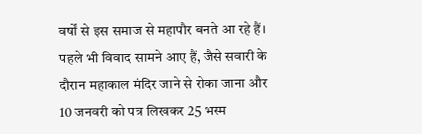वर्षों से इस समाज से महापौर बनते आ रहे हैं।
पहले भी विवाद सामने आए हैं, जैसे सवारी के दौरान महाकाल मंदिर जाने से रोका जाना और 10 जनवरी को पत्र लिखकर 25 भस्म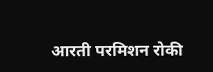आरती परमिशन रोकी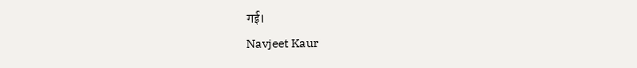गई।
Navjeet Kaur